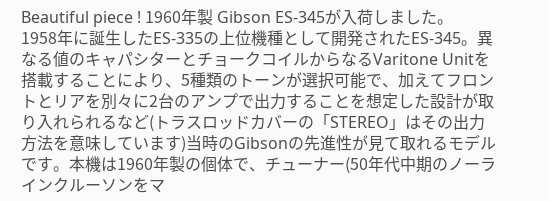Beautiful piece ! 1960年製 Gibson ES-345が入荷しました。
1958年に誕生したES-335の上位機種として開発されたES-345。異なる値のキャパシターとチョークコイルからなるVaritone Unitを搭載することにより、5種類のトーンが選択可能で、加えてフロントとリアを別々に2台のアンプで出力することを想定した設計が取り入れられるなど(トラスロッドカバーの「STEREO」はその出力方法を意味しています)当時のGibsonの先進性が見て取れるモデルです。本機は1960年製の個体で、チューナー(50年代中期のノーラインクルーソンをマ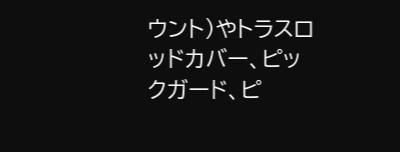ウント)やトラスロッドカバー、ピックガード、ピ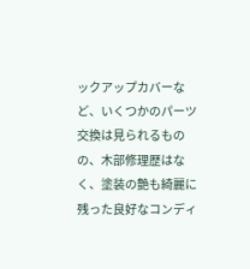ックアップカバーなど、いくつかのパーツ交換は見られるものの、木部修理歴はなく、塗装の艶も綺麗に残った良好なコンディ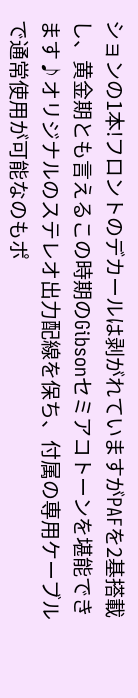ションの1本!フロントのデカールは剥がれていますがPAFを2基搭載し、黄金期とも言えるこの時期のGibsonセミアコトーンを堪能できます♪オリジナルのステレオ出力配線を保ち、付属の専用ケーブルで通常使用が可能なのもポ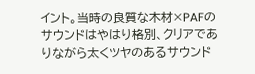イント。当時の良質な木材×PAFのサウンドはやはり格別、クリアでありながら太くツヤのあるサウンド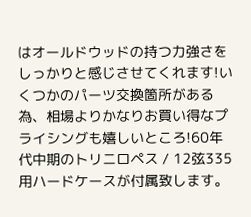はオールドウッドの持つ力強さをしっかりと感じさせてくれます!いくつかのパーツ交換箇所がある為、相場よりかなりお買い得なプライシングも嬉しいところ!60年代中期のトリニロペス / 12弦335用ハードケースが付属致します。